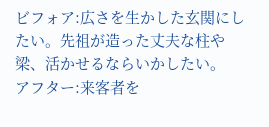ビフォア:広さを生かした玄関にしたい。先祖が造った丈夫な柱や梁、活かせるならいかしたい。
アフター:来客者を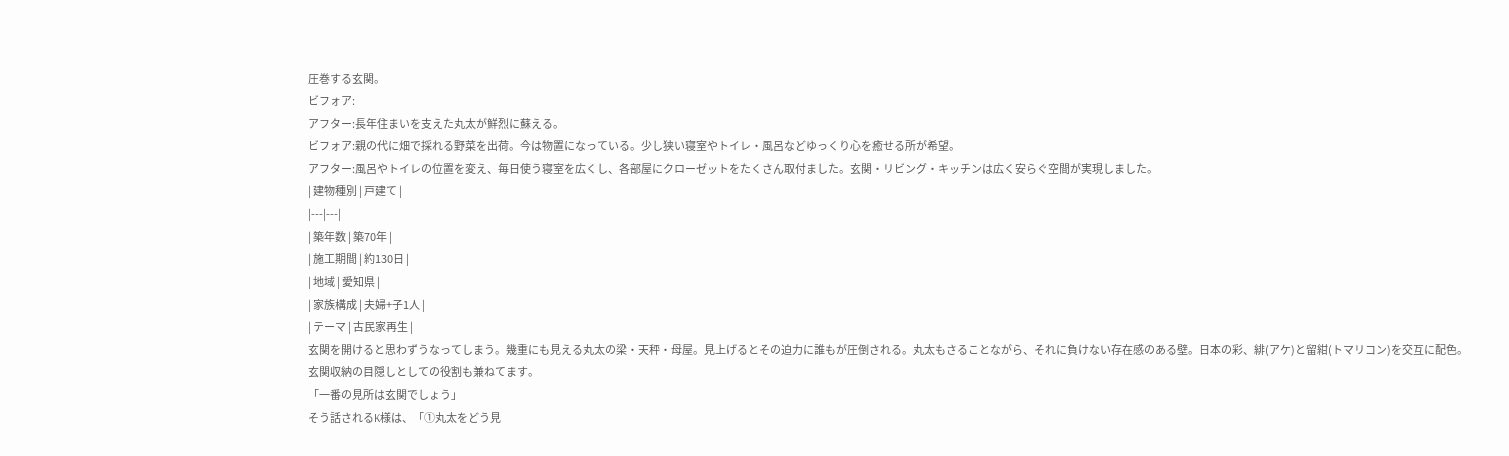圧巻する玄関。
ビフォア:
アフター:長年住まいを支えた丸太が鮮烈に蘇える。
ビフォア:親の代に畑で採れる野菜を出荷。今は物置になっている。少し狭い寝室やトイレ・風呂などゆっくり心を癒せる所が希望。
アフター:風呂やトイレの位置を変え、毎日使う寝室を広くし、各部屋にクローゼットをたくさん取付ました。玄関・リビング・キッチンは広く安らぐ空間が実現しました。
| 建物種別 | 戸建て |
|---|---|
| 築年数 | 築70年 |
| 施工期間 | 約130日 |
| 地域 | 愛知県 |
| 家族構成 | 夫婦+子1人 |
| テーマ | 古民家再生 |
玄関を開けると思わずうなってしまう。幾重にも見える丸太の梁・天秤・母屋。見上げるとその迫力に誰もが圧倒される。丸太もさることながら、それに負けない存在感のある壁。日本の彩、緋(アケ)と留紺(トマリコン)を交互に配色。玄関収納の目隠しとしての役割も兼ねてます。
「一番の見所は玄関でしょう」
そう話されるK様は、「①丸太をどう見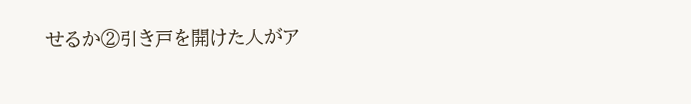せるか②引き戸を開けた人がア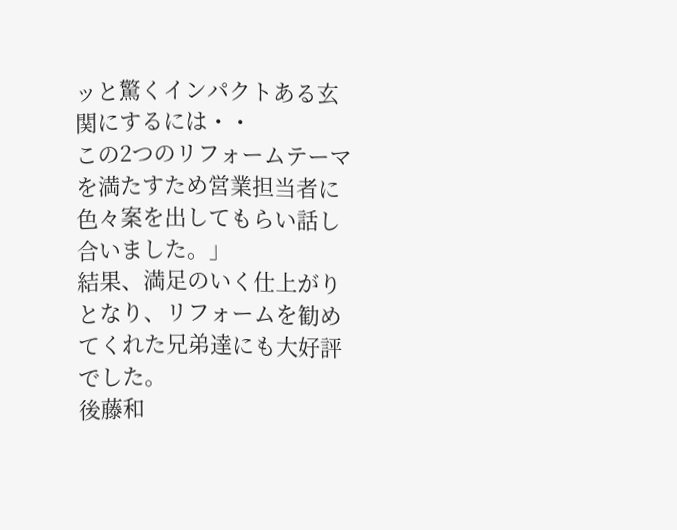ッと驚くインパクトある玄関にするには・・
この2つのリフォームテーマを満たすため営業担当者に色々案を出してもらい話し合いました。」
結果、満足のいく仕上がりとなり、リフォームを勧めてくれた兄弟達にも大好評でした。
後藤和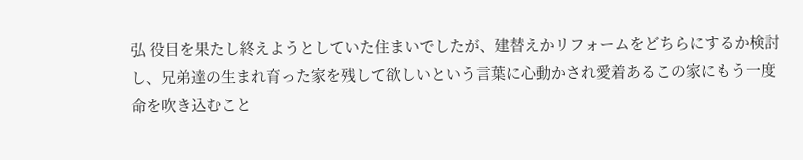弘 役目を果たし終えようとしていた住まいでしたが、建替えかリフォームをどちらにするか検討し、兄弟達の生まれ育った家を残して欲しいという言葉に心動かされ愛着あるこの家にもう一度命を吹き込むこと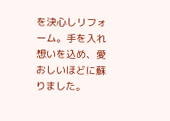を決心しリフォーム。手を入れ想いを込め、愛おしいほどに蘇りました。